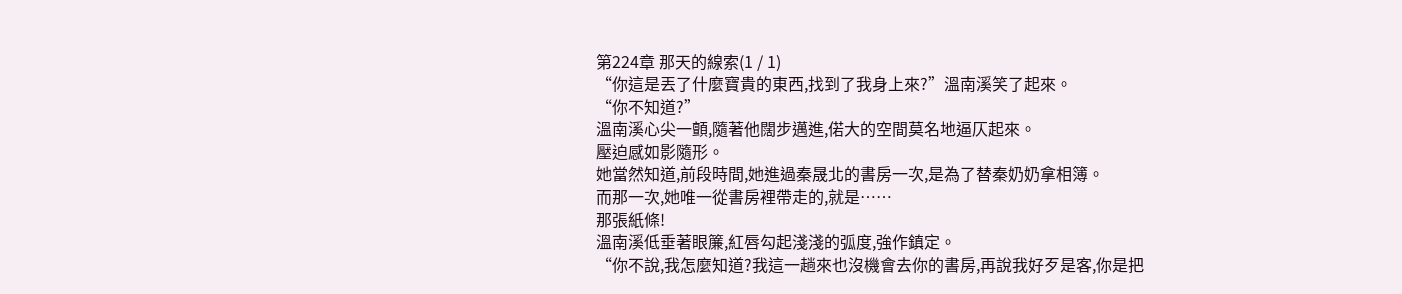第224章 那天的線索(1 / 1)
“你這是丟了什麼寶貴的東西,找到了我身上來?”溫南溪笑了起來。
“你不知道?”
溫南溪心尖一顫,隨著他闊步邁進,偌大的空間莫名地逼仄起來。
壓迫感如影隨形。
她當然知道,前段時間,她進過秦晟北的書房一次,是為了替秦奶奶拿相簿。
而那一次,她唯一從書房裡帶走的,就是……
那張紙條!
溫南溪低垂著眼簾,紅唇勾起淺淺的弧度,強作鎮定。
“你不說,我怎麼知道?我這一趟來也沒機會去你的書房,再說我好歹是客,你是把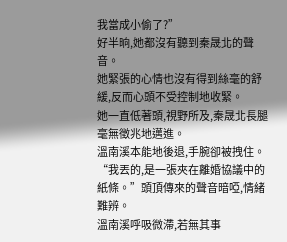我當成小偷了?”
好半晌,她都沒有聽到秦晟北的聲音。
她緊張的心情也沒有得到絲毫的舒緩,反而心頭不受控制地收緊。
她一直低著頭,視野所及,秦晟北長腿毫無徵兆地邁進。
溫南溪本能地後退,手腕卻被拽住。
“我丟的,是一張夾在離婚協議中的紙條。”頭頂傳來的聲音暗啞,情緒難辨。
溫南溪呼吸微滯,若無其事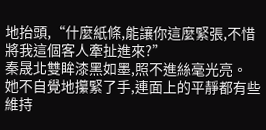地抬頭,“什麼紙條,能讓你這麼緊張,不惜將我這個客人牽扯進來?”
秦晟北雙眸漆黑如墨,照不進絲毫光亮。
她不自覺地攥緊了手,連面上的平靜都有些維持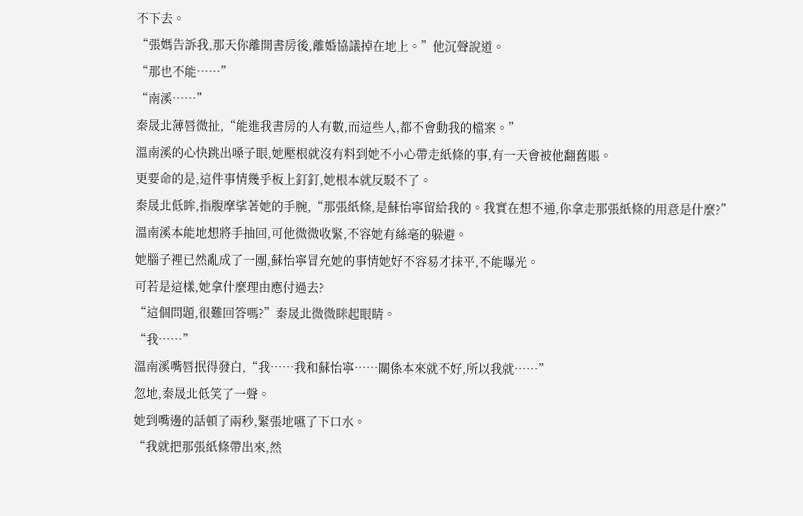不下去。
“張媽告訴我,那天你離開書房後,離婚協議掉在地上。”他沉聲說道。
“那也不能……”
“南溪……”
秦晟北薄唇微扯,“能進我書房的人有數,而這些人,都不會動我的檔案。”
溫南溪的心快跳出嗓子眼,她壓根就沒有料到她不小心帶走紙條的事,有一天會被他翻舊賬。
更要命的是,這件事情幾乎板上釘釘,她根本就反駁不了。
秦晟北低眸,指腹摩挲著她的手腕,“那張紙條,是蘇怡寧留給我的。我實在想不通,你拿走那張紙條的用意是什麼?”
溫南溪本能地想將手抽回,可他微微收緊,不容她有絲毫的躲避。
她腦子裡已然亂成了一團,蘇怡寧冒充她的事情她好不容易才抹平,不能曝光。
可若是這樣,她拿什麼理由應付過去?
“這個問題,很難回答嗎?”秦晟北微微眯起眼睛。
“我……”
溫南溪嘴唇抿得發白,“我……我和蘇怡寧……關係本來就不好,所以我就……”
忽地,秦晟北低笑了一聲。
她到嘴邊的話頓了兩秒,緊張地嚥了下口水。
“我就把那張紙條帶出來,然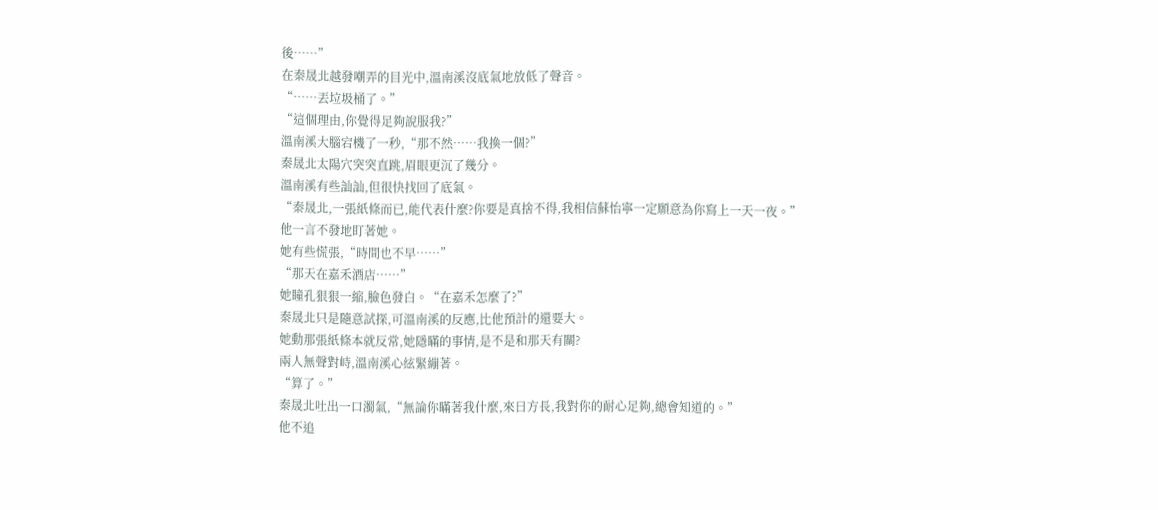後……”
在秦晟北越發嘲弄的目光中,溫南溪沒底氣地放低了聲音。
“……丟垃圾桶了。”
“這個理由,你覺得足夠說服我?”
溫南溪大腦宕機了一秒,“那不然……我換一個?”
秦晟北太陽穴突突直跳,眉眼更沉了幾分。
溫南溪有些訕訕,但很快找回了底氣。
“秦晟北,一張紙條而已,能代表什麼?你要是真捨不得,我相信蘇怡寧一定願意為你寫上一天一夜。”
他一言不發地盯著她。
她有些慌張,“時間也不早……”
“那天在嘉禾酒店……”
她瞳孔狠狠一縮,臉色發白。“在嘉禾怎麼了?”
秦晟北只是隨意試探,可溫南溪的反應,比他預計的還要大。
她動那張紙條本就反常,她隱瞞的事情,是不是和那天有關?
兩人無聲對峙,溫南溪心絃緊繃著。
“算了。”
秦晟北吐出一口濁氣,“無論你瞞著我什麼,來日方長,我對你的耐心足夠,總會知道的。”
他不追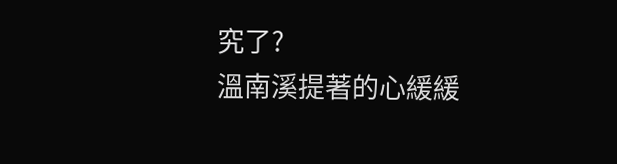究了?
溫南溪提著的心緩緩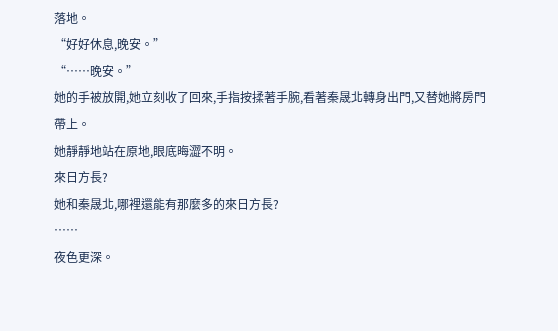落地。
“好好休息,晚安。”
“……晚安。”
她的手被放開,她立刻收了回來,手指按揉著手腕,看著秦晟北轉身出門,又替她將房門帶上。
她靜靜地站在原地,眼底晦澀不明。
來日方長?
她和秦晟北,哪裡還能有那麼多的來日方長?
……
夜色更深。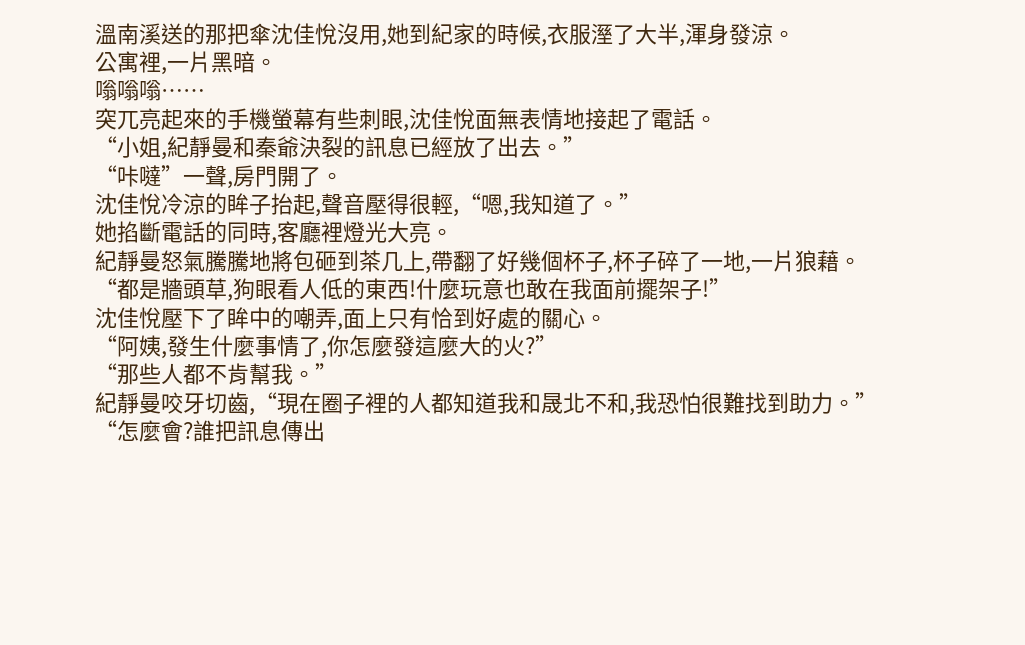溫南溪送的那把傘沈佳悅沒用,她到紀家的時候,衣服溼了大半,渾身發涼。
公寓裡,一片黑暗。
嗡嗡嗡……
突兀亮起來的手機螢幕有些刺眼,沈佳悅面無表情地接起了電話。
“小姐,紀靜曼和秦爺決裂的訊息已經放了出去。”
“咔噠”一聲,房門開了。
沈佳悅冷涼的眸子抬起,聲音壓得很輕,“嗯,我知道了。”
她掐斷電話的同時,客廳裡燈光大亮。
紀靜曼怒氣騰騰地將包砸到茶几上,帶翻了好幾個杯子,杯子碎了一地,一片狼藉。
“都是牆頭草,狗眼看人低的東西!什麼玩意也敢在我面前擺架子!”
沈佳悅壓下了眸中的嘲弄,面上只有恰到好處的關心。
“阿姨,發生什麼事情了,你怎麼發這麼大的火?”
“那些人都不肯幫我。”
紀靜曼咬牙切齒,“現在圈子裡的人都知道我和晟北不和,我恐怕很難找到助力。”
“怎麼會?誰把訊息傳出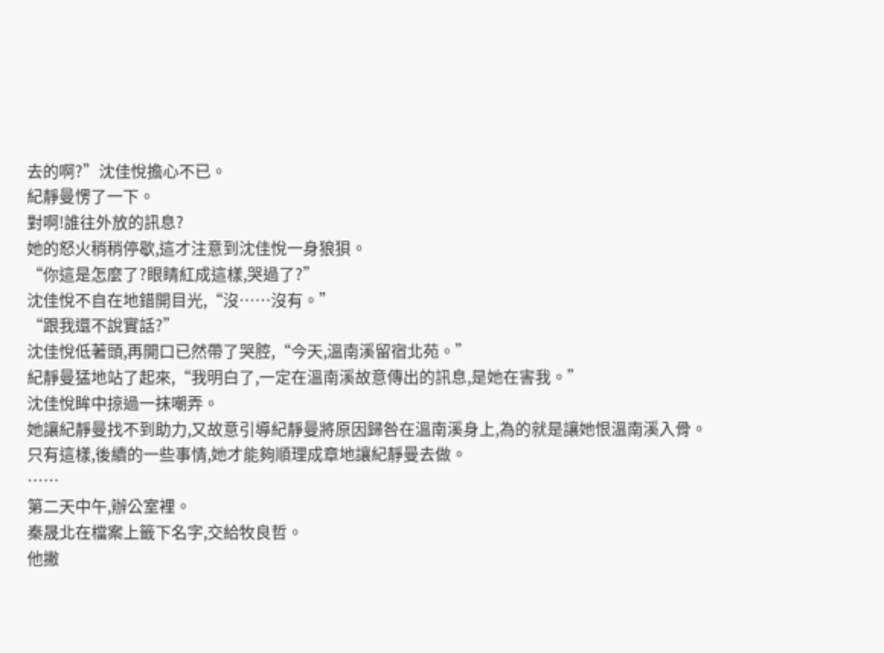去的啊?”沈佳悅擔心不已。
紀靜曼愣了一下。
對啊!誰往外放的訊息?
她的怒火稍稍停歇,這才注意到沈佳悅一身狼狽。
“你這是怎麼了?眼睛紅成這樣,哭過了?”
沈佳悅不自在地錯開目光,“沒……沒有。”
“跟我還不說實話?”
沈佳悅低著頭,再開口已然帶了哭腔,“今天,溫南溪留宿北苑。”
紀靜曼猛地站了起來,“我明白了,一定在溫南溪故意傳出的訊息,是她在害我。”
沈佳悅眸中掠過一抹嘲弄。
她讓紀靜曼找不到助力,又故意引導紀靜曼將原因歸咎在溫南溪身上,為的就是讓她恨溫南溪入骨。
只有這樣,後續的一些事情,她才能夠順理成章地讓紀靜曼去做。
……
第二天中午,辦公室裡。
秦晟北在檔案上籤下名字,交給牧良哲。
他撇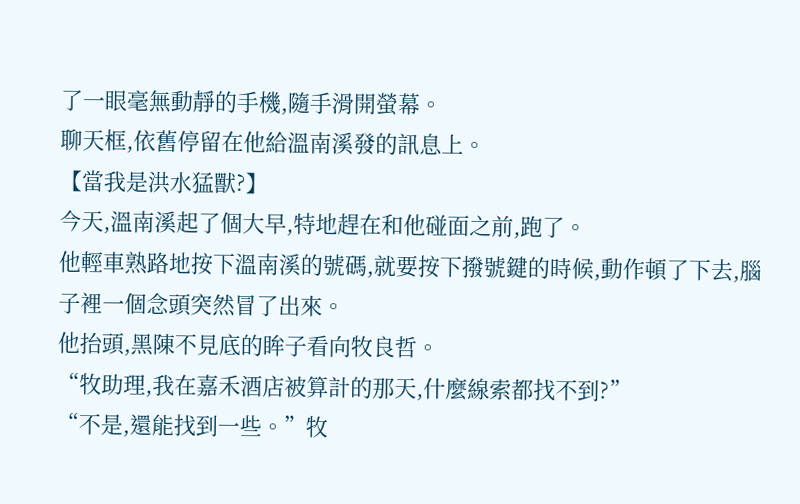了一眼毫無動靜的手機,隨手滑開螢幕。
聊天框,依舊停留在他給溫南溪發的訊息上。
【當我是洪水猛獸?】
今天,溫南溪起了個大早,特地趕在和他碰面之前,跑了。
他輕車熟路地按下溫南溪的號碼,就要按下撥號鍵的時候,動作頓了下去,腦子裡一個念頭突然冒了出來。
他抬頭,黑陳不見底的眸子看向牧良哲。
“牧助理,我在嘉禾酒店被算計的那天,什麼線索都找不到?”
“不是,還能找到一些。”牧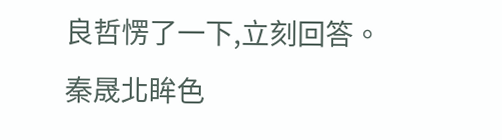良哲愣了一下,立刻回答。
秦晟北眸色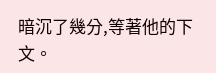暗沉了幾分,等著他的下文。